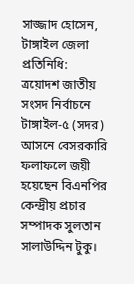সাজ্জাদ হোসেন, টাঙ্গাইল জেলা প্রতিনিধি:
ত্রয়োদশ জাতীয় সংসদ নির্বাচনে টাঙ্গাইল-৫ (সদর) আসনে বেসরকারি ফলাফলে জয়ী হয়েছেন বিএনপির কেন্দ্রীয় প্রচার সম্পাদক সুলতান সালাউদ্দিন টুকু।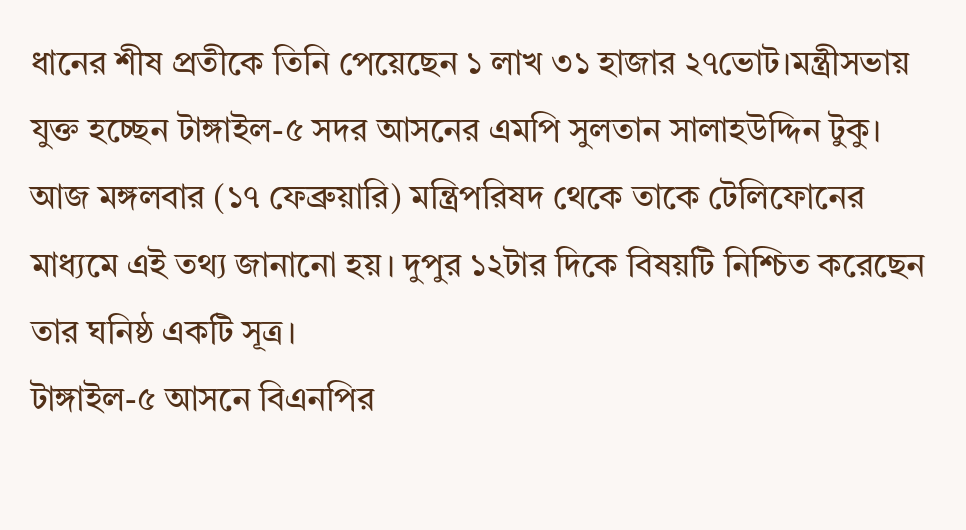ধানের শীষ প্রতীকে তিনি পেয়েছেন ১ লাখ ৩১ হাজার ২৭ভোট।মন্ত্রীসভায় যুক্ত হচ্ছেন টাঙ্গাইল-৫ সদর আসনের এমপি সুলতান সালাহউদ্দিন টুকু।
আজ মঙ্গলবার (১৭ ফেব্রুয়ারি) মন্ত্রিপরিষদ থেকে তাকে টেলিফোনের মাধ্যমে এই তথ্য জানানো হয়। দুপুর ১২টার দিকে বিষয়টি নিশ্চিত করেছেন তার ঘনিষ্ঠ একটি সূত্র।
টাঙ্গাইল-৫ আসনে বিএনপির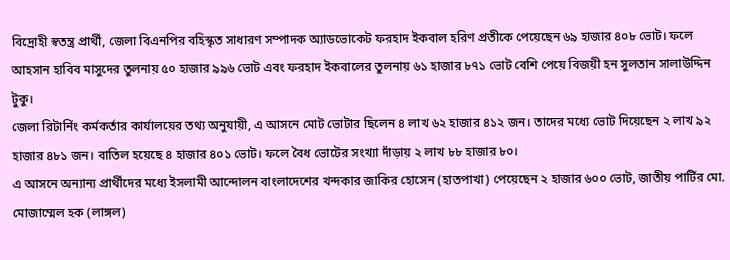বিদ্রোহী স্বতন্ত্র প্রার্থী, জেলা বিএনপির বহিস্কৃত সাধারণ সম্পাদক অ্যাডভোকেট ফরহাদ ইকবাল হরিণ প্রতীকে পেয়েছেন ৬৯ হাজার ৪০৮ ভোট। ফলে আহসান হাবিব মাসুদের তুলনায় ৫০ হাজার ৯৯৬ ভোট এবং ফরহাদ ইকবালের তুলনায় ৬১ হাজার ৮৭১ ভোট বেশি পেয়ে বিজয়ী হন সুলতান সালাউদ্দিন টুকু।
জেলা রিটার্নিং কর্মকর্তার কার্যালয়ের তথ্য অনুযায়ী, এ আসনে মোট ভোটার ছিলেন ৪ লাখ ৬২ হাজার ৪১২ জন। তাদের মধ্যে ভোট দিয়েছেন ২ লাখ ৯২ হাজার ৪৮১ জন। বাতিল হয়েছে ৪ হাজার ৪০১ ভোট। ফলে বৈধ ভোটের সংখ্যা দাঁড়ায় ২ লাখ ৮৮ হাজার ৮০।
এ আসনে অন্যান্য প্রার্থীদের মধ্যে ইসলামী আন্দোলন বাংলাদেশের খন্দকার জাকির হোসেন (হাতপাখা) পেয়েছেন ২ হাজার ৬০০ ভোট, জাতীয় পার্টির মো. মোজাম্মেল হক (লাঙ্গল)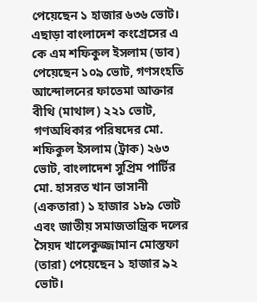পেয়েছেন ১ হাজার ৬৩৬ ভোট। এছাড়া বাংলাদেশ কংগ্রেসের এ কে এম শফিকুল ইসলাম (ডাব) পেয়েছেন ১০৯ ভোট, গণসংহতি আন্দোলনের ফাতেমা আক্তার বীথি (মাথাল) ২২১ ভোট, গণঅধিকার পরিষদের মো. শফিকুল ইসলাম (ট্রাক) ২৬৩ ভোট, বাংলাদেশ সুপ্রিম পার্টির মো. হাসরত খান ভাসানী (একতারা) ১ হাজার ১৮৯ ভোট এবং জাতীয় সমাজতান্ত্রিক দলের সৈয়দ খালেকুজ্জামান মোস্তফা (তারা) পেয়েছেন ১ হাজার ৯২ ভোট।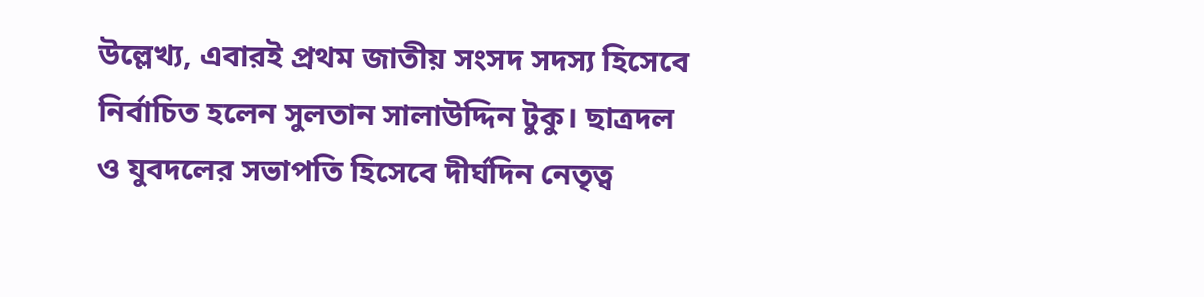উল্লেখ্য, এবারই প্রথম জাতীয় সংসদ সদস্য হিসেবে নির্বাচিত হলেন সুলতান সালাউদ্দিন টুকু। ছাত্রদল ও যুবদলের সভাপতি হিসেবে দীর্ঘদিন নেতৃত্ব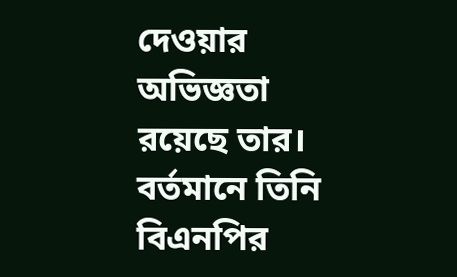দেওয়ার অভিজ্ঞতা রয়েছে তার। বর্তমানে তিনি বিএনপির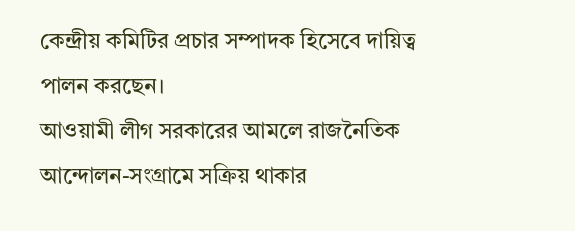কেন্দ্রীয় কমিটির প্রচার সম্পাদক হিসেবে দায়িত্ব পালন করছেন।
আওয়ামী লীগ সরকারের আমলে রাজনৈতিক আন্দোলন-সংগ্রামে সক্রিয় থাকার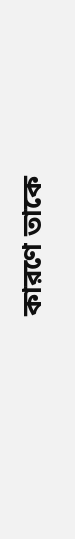কারণে তাকে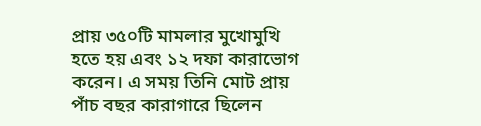প্রায় ৩৫০টি মামলার মুখোমুখি হতে হয় এবং ১২ দফা কারাভোগ করেন। এ সময় তিনি মোট প্রায় পাঁচ বছর কারাগারে ছিলেন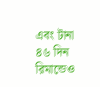এবং টানা ৪৬ দিন রিমান্ডেও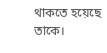থাকতে হয়েছে তাকে।